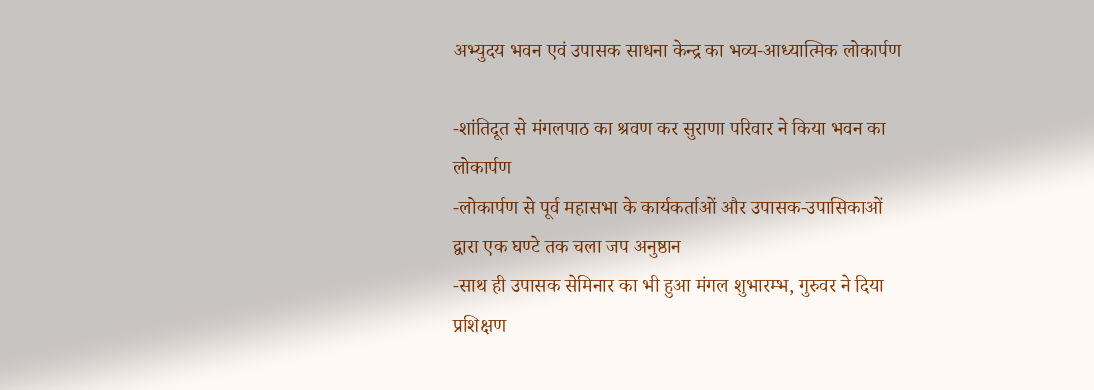अभ्युदय भवन एवं उपासक साधना केन्द्र का भव्य-आध्यात्मिक लोकार्पण

-शांतिदूत से मंगलपाठ का श्रवण कर सुराणा परिवार ने किया भवन का लोकार्पण
-लोकार्पण से पूर्व महासभा के कार्यकर्ताओं और उपासक-उपासिकाओं द्वारा एक घण्टे तक चला जप अनुष्ठान
-साथ ही उपासक सेमिनार का भी हुआ मंगल शुभारम्भ, गुरुवर ने दिया प्रशिक्षण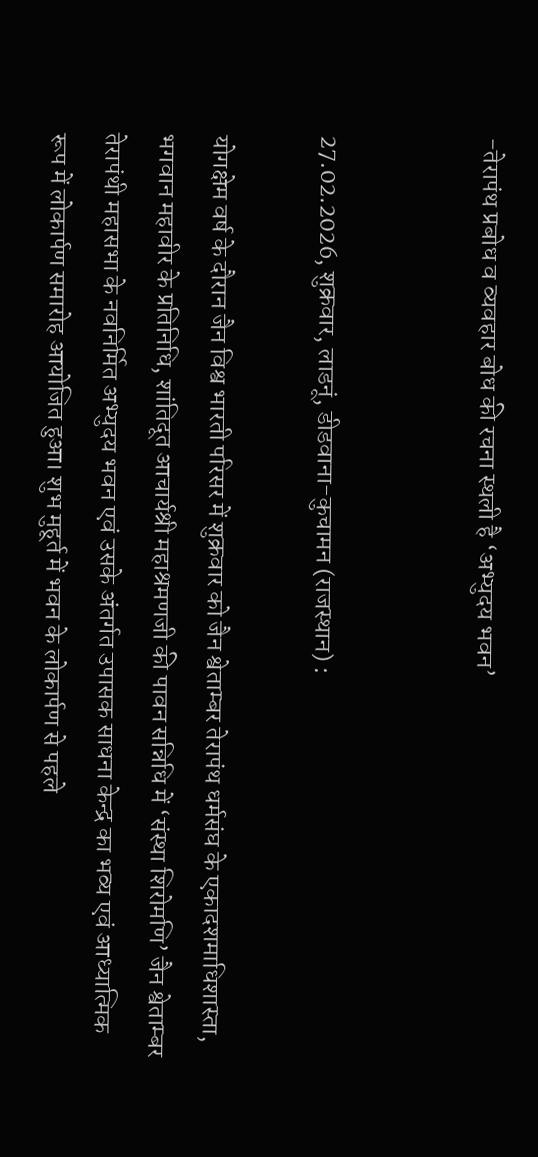-तेरापंथ प्रबोध व व्यवहार बोध की रचना स्थली है ‘अभ्युदय भवन’


27.02.2026, शुक्रवार, लाडनूं, डीडवाना-कुचामन (राजस्थान) :

योगक्षेम वर्ष के दौरान जैन विश्व भारती परिसर में शुक्रवार को जैन श्वेताम्बर तेरापंथ धर्मसंघ के एकादशमाधिशास्ता, भगवान महावीर के प्रतिनिधि, शांतिदूत आचार्यश्री महाश्रमणजी की पावन सन्निधि में ‘संस्था शिरोमणि’ जैन श्वेताम्बर तेरापंथी महासभा के नवनिर्मित अभ्युदय भवन एवं उसके अंतर्गत उपासक साधना केन्द्र का भव्य एवं आध्यात्मिक रूप में लोकार्पण समारोह आयोजित हुआ। शुभ मुहूर्त में भवन के लोकार्पण से पहले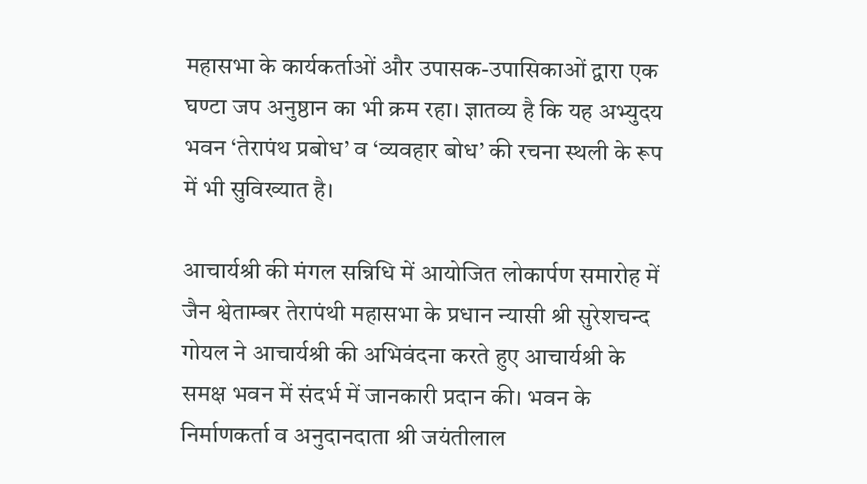महासभा के कार्यकर्ताओं और उपासक-उपासिकाओं द्वारा एक घण्टा जप अनुष्ठान का भी क्रम रहा। ज्ञातव्य है कि यह अभ्युदय भवन ‘तेरापंथ प्रबोध’ व ‘व्यवहार बोध’ की रचना स्थली के रूप में भी सुविख्यात है।

आचार्यश्री की मंगल सन्निधि में आयोजित लोकार्पण समारोह में जैन श्वेताम्बर तेरापंथी महासभा के प्रधान न्यासी श्री सुरेशचन्द गोयल ने आचार्यश्री की अभिवंदना करते हुए आचार्यश्री के समक्ष भवन में संदर्भ में जानकारी प्रदान की। भवन के निर्माणकर्ता व अनुदानदाता श्री जयंतीलाल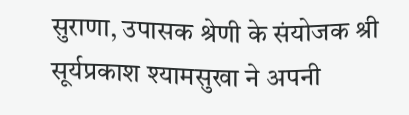सुराणा, उपासक श्रेणी के संयोजक श्री सूर्यप्रकाश श्यामसुखा ने अपनी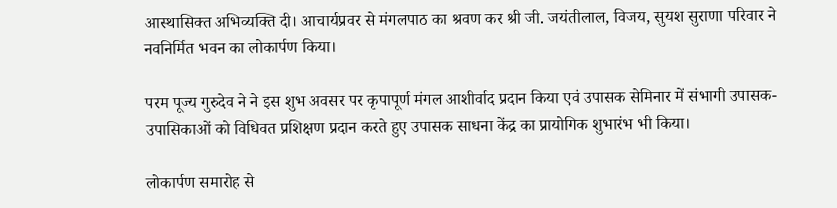आस्थासिक्त अभिव्यक्ति दी। आचार्यप्रवर से मंगलपाठ का श्रवण कर श्री जी. जयंतीलाल, विजय, सुयश सुराणा परिवार ने नवनिर्मित भवन का लोकार्पण किया।

परम पूज्य गुरुदेव ने ने इस शुभ अवसर पर कृपापूर्ण मंगल आशीर्वाद प्रदान किया एवं उपासक सेमिनार में संभागी उपासक-उपासिकाओं को विधिवत प्रशिक्षण प्रदान करते हुए उपासक साधना केंद्र का प्रायोगिक शुभारंभ भी किया।

लोकार्पण समारोह से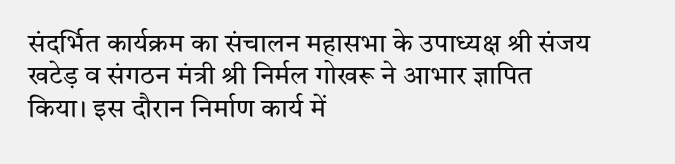संदर्भित कार्यक्रम का संचालन महासभा के उपाध्यक्ष श्री संजय खटेड़ व संगठन मंत्री श्री निर्मल गोखरू ने आभार ज्ञापित किया। इस दौरान निर्माण कार्य में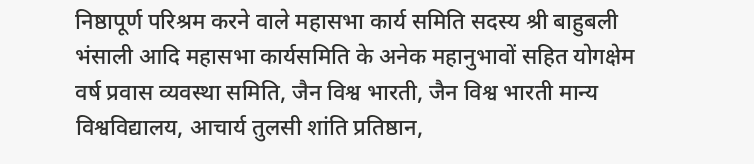निष्ठापूर्ण परिश्रम करने वाले महासभा कार्य समिति सदस्य श्री बाहुबली भंसाली आदि महासभा कार्यसमिति के अनेक महानुभावों सहित योगक्षेम वर्ष प्रवास व्यवस्था समिति, जैन विश्व भारती, जैन विश्व भारती मान्य विश्वविद्यालय, आचार्य तुलसी शांति प्रतिष्ठान,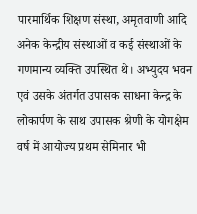पारमार्थिक शिक्षण संस्था, अमृतवाणी आदि अनेक केन्द्रीय संस्थाओं व कई संस्थाओं के गणमान्य व्यक्ति उपस्थित थे। अभ्युदय भवन एवं उसके अंतर्गत उपासक साधना केन्द्र के लोकार्पण के साथ उपासक श्रेणी के योगक्षेम वर्ष में आयोज्य प्रथम सेमिनार भी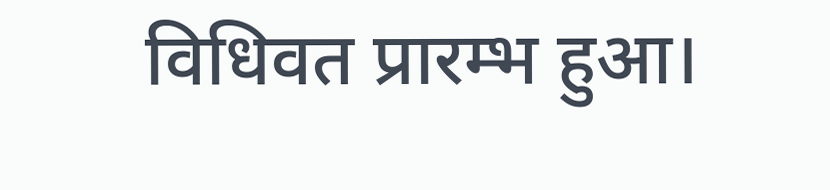विधिवत प्रारम्भ हुआ।